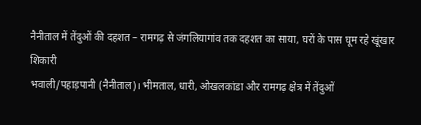नैनीताल में तेंदुओं की दहशत – रामगढ़ से जंगलियागांव तक दहशत का साया, घरों के पास घूम रहे खूंखार शिकारी
भवाली/पहाड़पानी (नैनीताल)। भीमताल, धारी, ओखलकांडा और रामगढ़ क्षेत्र में तेंदुओं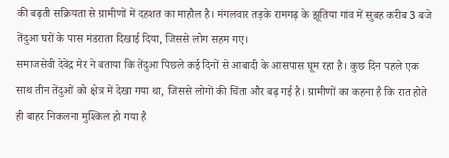की बढ़ती सक्रियता से ग्रामीणों में दहशत का माहौल है। मंगलवार तड़के रामगढ़ के झूतिया गांव में सुबह करीब 3 बजे तेंदुआ घरों के पास मंडराता दिखाई दिया, जिससे लोग सहम गए।
समाजसेवी देवेंद्र मेर ने बताया कि तेंदुआ पिछले कई दिनों से आबादी के आसपास घूम रहा है। कुछ दिन पहले एक साथ तीन तेंदुओं को क्षेत्र में देखा गया था, जिससे लोगों की चिंता और बढ़ गई है। ग्रामीणों का कहना है कि रात होते ही बाहर निकलना मुश्किल हो गया है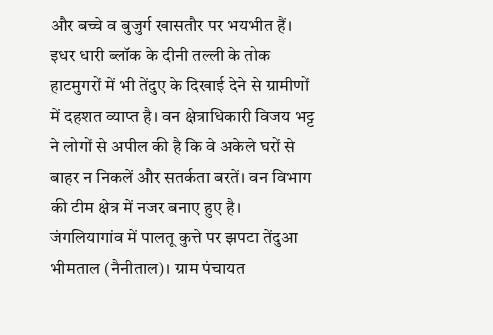और बच्चे व बुजुर्ग खासतौर पर भयभीत हैं।
इधर धारी ब्लॉक के दीनी तल्ली के तोक हाटमुगरों में भी तेंदुए के दिखाई देने से ग्रामीणों में दहशत व्याप्त है। वन क्षेत्राधिकारी विजय भट्ट ने लोगों से अपील की है कि वे अकेले घरों से बाहर न निकलें और सतर्कता बरतें। वन विभाग की टीम क्षेत्र में नजर बनाए हुए है।
जंगलियागांव में पालतू कुत्ते पर झपटा तेंदुआ
भीमताल (नैनीताल)। ग्राम पंचायत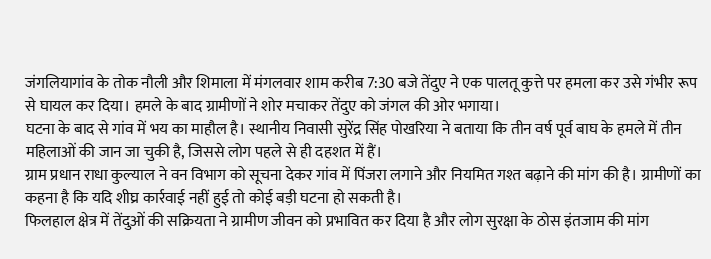जंगलियागांव के तोक नौली और शिमाला में मंगलवार शाम करीब 7:30 बजे तेंदुए ने एक पालतू कुत्ते पर हमला कर उसे गंभीर रूप से घायल कर दिया। हमले के बाद ग्रामीणों ने शोर मचाकर तेंदुए को जंगल की ओर भगाया।
घटना के बाद से गांव में भय का माहौल है। स्थानीय निवासी सुरेंद्र सिंह पोखरिया ने बताया कि तीन वर्ष पूर्व बाघ के हमले में तीन महिलाओं की जान जा चुकी है, जिससे लोग पहले से ही दहशत में हैं।
ग्राम प्रधान राधा कुल्याल ने वन विभाग को सूचना देकर गांव में पिंजरा लगाने और नियमित गश्त बढ़ाने की मांग की है। ग्रामीणों का कहना है कि यदि शीघ्र कार्रवाई नहीं हुई तो कोई बड़ी घटना हो सकती है।
फिलहाल क्षेत्र में तेंदुओं की सक्रियता ने ग्रामीण जीवन को प्रभावित कर दिया है और लोग सुरक्षा के ठोस इंतजाम की मांग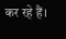कर रहे हैं।